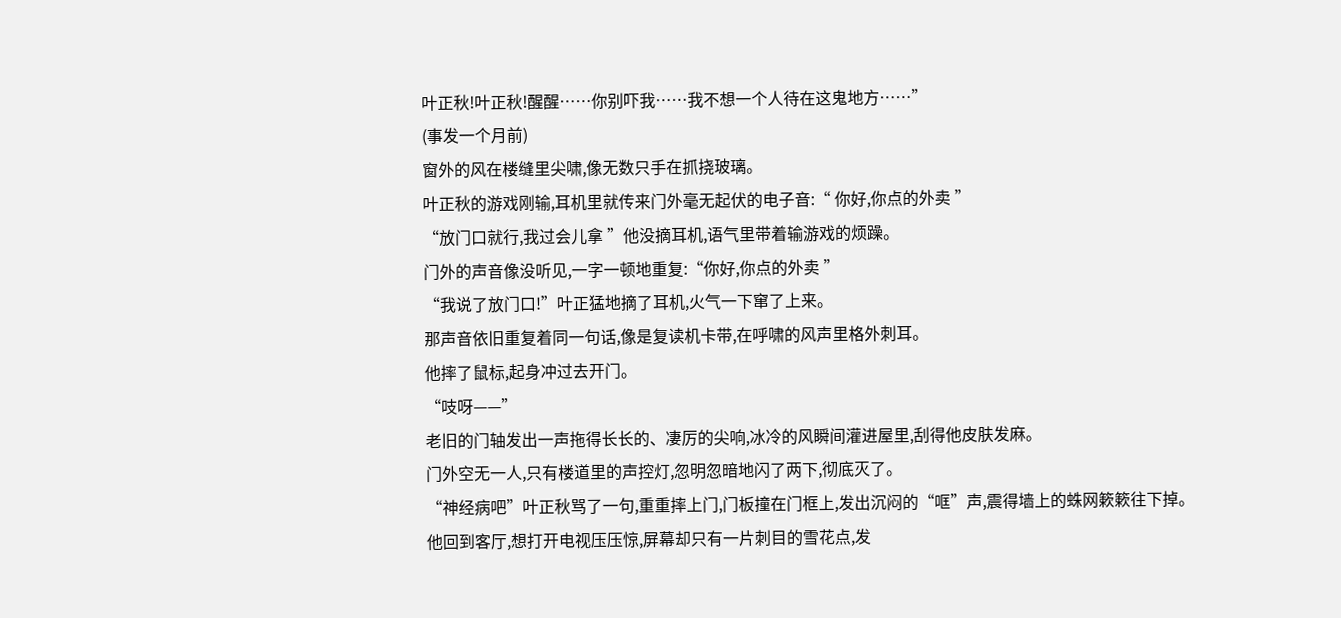叶正秋!叶正秋!醒醒……你别吓我……我不想一个人待在这鬼地方……”
(事发一个月前)
窗外的风在楼缝里尖啸,像无数只手在抓挠玻璃。
叶正秋的游戏刚输,耳机里就传来门外毫无起伏的电子音:“ 你好,你点的外卖 ”
“放门口就行,我过会儿拿 ”他没摘耳机,语气里带着输游戏的烦躁。
门外的声音像没听见,一字一顿地重复:“你好,你点的外卖 ”
“我说了放门口!”叶正猛地摘了耳机,火气一下窜了上来。
那声音依旧重复着同一句话,像是复读机卡带,在呼啸的风声里格外刺耳。
他摔了鼠标,起身冲过去开门。
“吱呀——”
老旧的门轴发出一声拖得长长的、凄厉的尖响,冰冷的风瞬间灌进屋里,刮得他皮肤发麻。
门外空无一人,只有楼道里的声控灯,忽明忽暗地闪了两下,彻底灭了。
“神经病吧”叶正秋骂了一句,重重摔上门,门板撞在门框上,发出沉闷的“哐”声,震得墙上的蛛网簌簌往下掉。
他回到客厅,想打开电视压压惊,屏幕却只有一片刺目的雪花点,发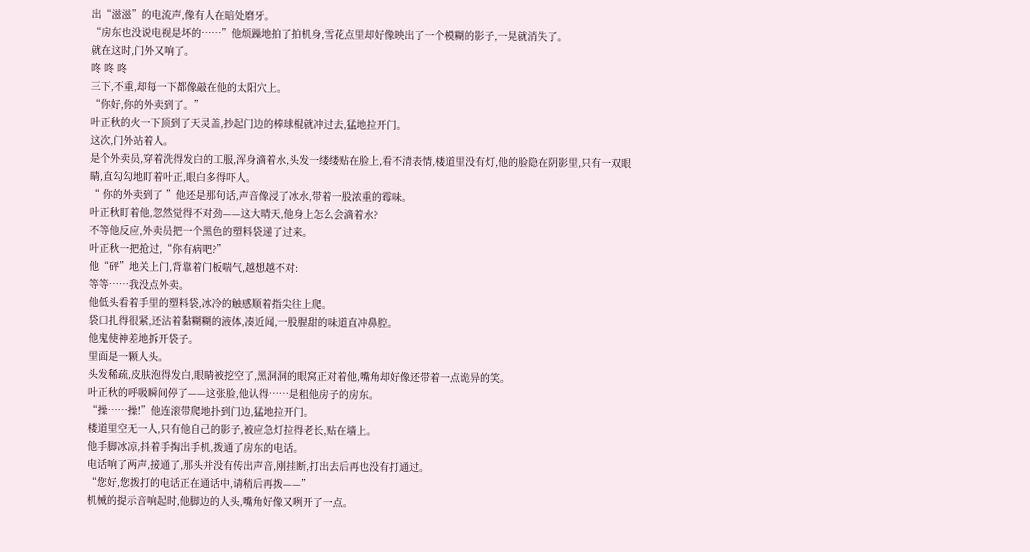出“滋滋”的电流声,像有人在暗处磨牙。
“房东也没说电视是坏的……”他烦躁地拍了拍机身,雪花点里却好像映出了一个模糊的影子,一晃就消失了。
就在这时,门外又响了。
咚 咚 咚
三下,不重,却每一下都像敲在他的太阳穴上。
“你好,你的外卖到了。”
叶正秋的火一下顶到了天灵盖,抄起门边的棒球棍就冲过去,猛地拉开门。
这次,门外站着人。
是个外卖员,穿着洗得发白的工服,浑身滴着水,头发一缕缕贴在脸上,看不清表情,楼道里没有灯,他的脸隐在阴影里,只有一双眼睛,直勾勾地盯着叶正,眼白多得吓人。
“ 你的外卖到了 ”他还是那句话,声音像浸了冰水,带着一股浓重的霉味。
叶正秋盯着他,忽然觉得不对劲——这大晴天,他身上怎么会滴着水?
不等他反应,外卖员把一个黑色的塑料袋递了过来。
叶正秋一把抢过,“你有病吧?”
他“砰”地关上门,背靠着门板喘气,越想越不对:
等等……我没点外卖。
他低头看着手里的塑料袋,冰冷的触感顺着指尖往上爬。
袋口扎得很紧,还沾着黏糊糊的液体,凑近闻,一股腥甜的味道直冲鼻腔。
他鬼使神差地拆开袋子。
里面是一颗人头。
头发稀疏,皮肤泡得发白,眼睛被挖空了,黑洞洞的眼窝正对着他,嘴角却好像还带着一点诡异的笑。
叶正秋的呼吸瞬间停了——这张脸,他认得……是租他房子的房东。
“操……操!”他连滚带爬地扑到门边,猛地拉开门。
楼道里空无一人,只有他自己的影子,被应急灯拉得老长,贴在墙上。
他手脚冰凉,抖着手掏出手机,拨通了房东的电话。
电话响了两声,接通了,那头并没有传出声音,刚挂断,打出去后再也没有打通过。
“您好,您拨打的电话正在通话中,请稍后再拨——”
机械的提示音响起时,他脚边的人头,嘴角好像又咧开了一点。